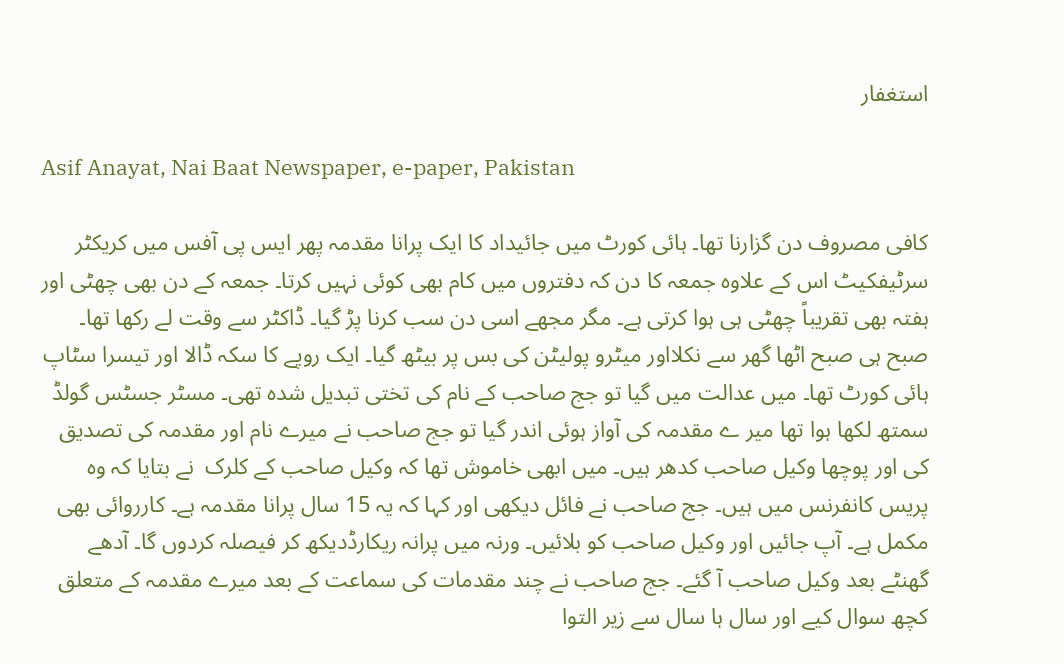استغفار

Asif Anayat, Nai Baat Newspaper, e-paper, Pakistan

کافی مصروف دن گزارنا تھا۔ ہائی کورٹ میں جائیداد کا ایک پرانا مقدمہ پھر ایس پی آفس میں کریکٹر سرٹیفکیٹ اس کے علاوہ جمعہ کا دن کہ دفتروں میں کام بھی کوئی نہیں کرتا۔ جمعہ کے دن بھی چھٹی اور ہفتہ بھی تقریباً چھٹی ہی ہوا کرتی ہے۔ مگر مجھے اسی دن سب کرنا پڑ گیا۔ ڈاکٹر سے وقت لے رکھا تھا۔ صبح ہی صبح اٹھا گھر سے نکلااور میٹرو پولیٹن کی بس پر بیٹھ گیا۔ ایک روپے کا سکہ ڈالا اور تیسرا سٹاپ ہائی کورٹ تھا۔ میں عدالت میں گیا تو جج صاحب کے نام کی تختی تبدیل شدہ تھی۔ مسٹر جسٹس گولڈ سمتھ لکھا ہوا تھا میر ے مقدمہ کی آواز ہوئی اندر گیا تو جج صاحب نے میرے نام اور مقدمہ کی تصدیق کی اور پوچھا وکیل صاحب کدھر ہیں۔ میں ابھی خاموش تھا کہ وکیل صاحب کے کلرک  نے بتایا کہ وہ پریس کانفرنس میں ہیں۔ جج صاحب نے فائل دیکھی اور کہا کہ یہ 15 سال پرانا مقدمہ ہے۔ کارروائی بھی مکمل ہے۔ آپ جائیں اور وکیل صاحب کو بلائیں۔ ورنہ میں پرانہ ریکارڈدیکھ کر فیصلہ کردوں گا۔ آدھے گھنٹے بعد وکیل صاحب آ گئے۔ جج صاحب نے چند مقدمات کی سماعت کے بعد میرے مقدمہ کے متعلق کچھ سوال کیے اور سال ہا سال سے زیر التوا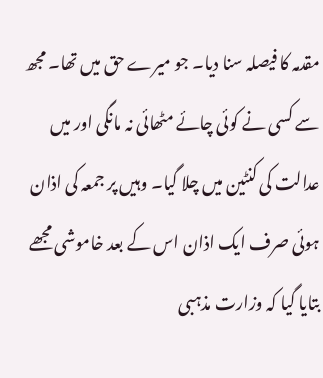مقدمہ کا فیصلہ سنا دیا۔ جو میرے حق میں تھا۔ مجھ سے کسی نے کوئی چائے مٹھائی نہ مانگی اور میں عدالت کی کنٹین میں چلا گیا۔ وہیں پر جمعہ کی اذان ہوئی صرف ایک اذان اس کے بعد خاموشی مجھے بتایا گیا کہ وزارت مذہبی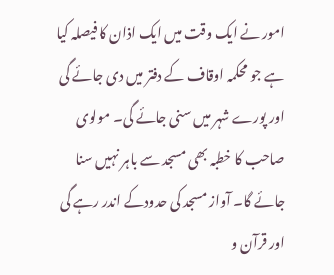امور نے ایک وقت میں ایک اذان کا فیصلہ کیا ہے جو محکمہ اوقاف کے دفتر میں دی جائے گی اور پورے شہر میں سنی جائے گی۔ مولوی صاحب کا خطبہ بھی مسجد سے باہر نہیں سنا جائے گا۔ آواز مسجد کی حدودکے اندر رہے گی اور قرآن و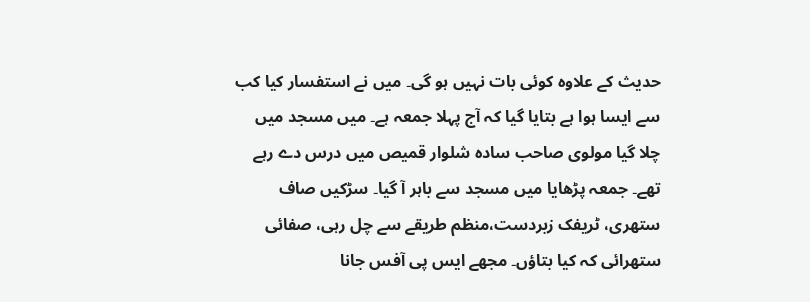حدیث کے علاوہ کوئی بات نہیں ہو گی۔ میں نے استفسار کیا کب سے ایسا ہوا ہے بتایا گیا کہ آج پہلا جمعہ ہے۔ میں مسجد میں چلا گیا مولوی صاحب سادہ شلوار قمیص میں درس دے رہے تھے۔ جمعہ پڑھایا میں مسجد سے باہر آ گیا۔ سڑکیں صاف ستھری، ٹریفک زبردست،منظم طریقے سے چل رہی، صفائی
ستھرائی کہ کیا بتاؤں۔ مجھے ایس پی آفس جانا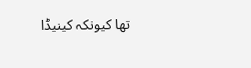تھا کیونکہ کینیڈا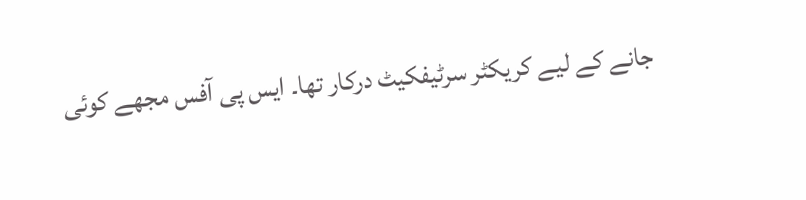جانے کے لیے کریکٹر سرٹیفکیٹ درکار تھا۔ ایس پی آفس مجھے کوئی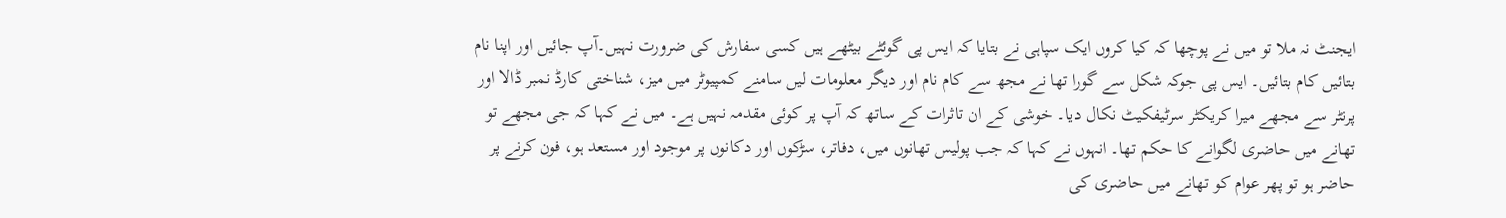ایجنٹ نہ ملا تو میں نے پوچھا کہ کیا کروں ایک سپاہی نے بتایا کہ ایس پی گوئٹے بیٹھے ہیں کسی سفارش کی ضرورت نہیں۔آپ جائیں اور اپنا نام بتائیں کام بتائیں۔ ایس پی جوکہ شکل سے گورا تھا نے مجھ سے کام نام اور دیگر معلومات لیں سامنے کمپیوٹر میں میز، شناختی کارڈ نمبر ڈالا اور پرنٹر سے مجھے میرا کریکٹر سرٹیفکیٹ نکال دیا۔ خوشی کے ان تاثرات کے ساتھ کہ آپ پر کوئی مقدمہ نہیں ہے۔ میں نے کہا کہ جی مجھے تو تھانے میں حاضری لگوانے کا حکم تھا۔ انہوں نے کہا کہ جب پولیس تھانوں میں، دفاتر، سڑکوں اور دکانوں پر موجود اور مستعد ہو، فون کرنے پر حاضر ہو تو پھر عوام کو تھانے میں حاضری کی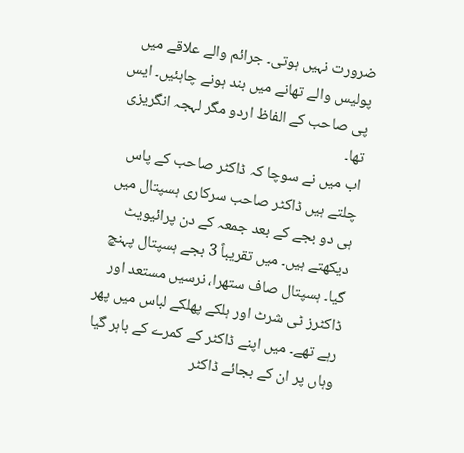ضرورت نہیں ہوتی۔ جرائم والے علاقے میں پولیس والے تھانے میں بند ہونے چاہئیں۔ ایس پی صاحب کے الفاظ اردو مگر لہجہ انگریزی تھا۔
اب میں نے سوچا کہ ڈاکٹر صاحب کے پاس چلتے ہیں ڈاکٹر صاحب سرکاری ہسپتال میں ہی دو بجے کے بعد جمعہ کے دن پرائیویٹ دیکھتے ہیں۔ میں تقریباً 3 بجے ہسپتال پہنچ گیا۔ ہسپتال صاف ستھرا، نرسیں مستعد اور ڈاکٹرز ٹی شرٹ اور ہلکے پھلکے لباس میں پھر رہے تھے۔ میں اپنے ڈاکٹر کے کمرے کے باہر گیا وہاں پر ان کے بجائے ڈاکٹر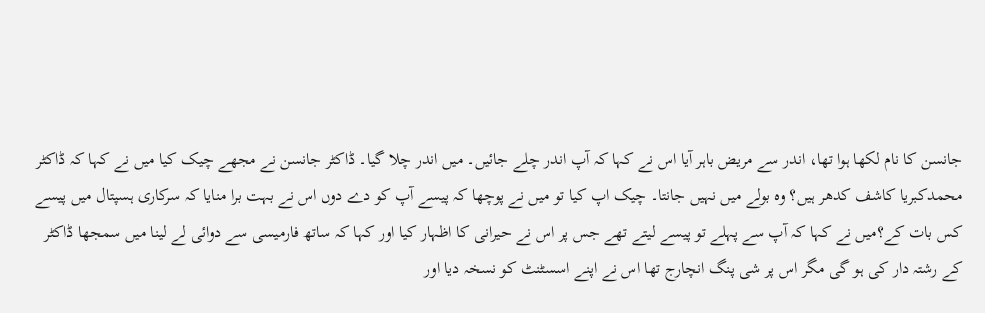جانسن کا نام لکھا ہوا تھا، اندر سے مریض باہر آیا اس نے کہا کہ آپ اندر چلے جائیں۔ میں اندر چلا گیا۔ ڈاکٹر جانسن نے مجھے چیک کیا میں نے کہا کہ ڈاکٹر محمدکبریا کاشف کدھر ہیں؟ وہ بولے میں نہیں جانتا۔ چیک اپ کیا تو میں نے پوچھا کہ پیسے آپ کو دے دوں اس نے بہت برا منایا کہ سرکاری ہسپتال میں پیسے کس بات کے؟میں نے کہا کہ آپ سے پہلے تو پیسے لیتے تھے جس پر اس نے حیرانی کا اظہار کیا اور کہا کہ ساتھ فارمیسی سے دوائی لے لینا میں سمجھا ڈاکٹر کے رشتہ دار کی ہو گی مگر اس پر شی پنگ انچارج تھا اس نے اپنے اسسٹنٹ کو نسخہ دیا اور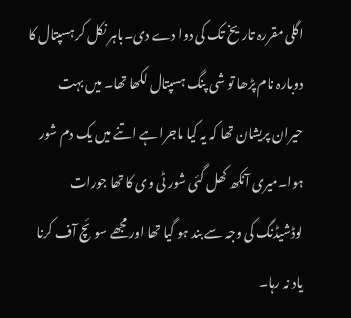اگلی مقررہ تاریخ تک کی دوا دے دی۔باہر نکل کر ہسپتال کا دوبارہ نام پڑھا تو شی پنگ ہسپتال لکھا تھا۔ میں بہت حیران پریشان تھا کہ یہ کیا ماجرا ہے اتنے میں یک دم شور ہوا۔میری آنکھ کھل گئی شور ٹی وی کا تھا جورات لوڈشیڈنگ کی وجہ سے بند ہو گیا تھا اور مجھے سوئچ آف کرنا یاد نہ رہا۔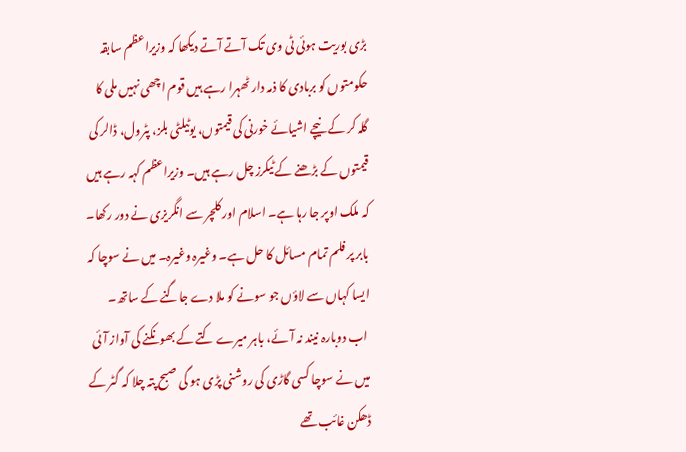بڑی بوریت ہوئی ٹی وی تک آتے آتے دیکھا کہ وزیراعظم سابقہ حکومتوں کو بربادی کا ذمہ دار ٹھہرا رہے ہیں قوم اچھی نہیں ملی کا گلہ کر کے نیچے اشیائے خورنی کی قیمتوں، یوٹیلٹی بلز، پٹرول، ڈالر کی قیمتوں کے بڑھنے کے ٹیکرز چل رہے ہیں۔ وزیراعظم کہہ رہے ہیں کہ ملک اوپر جا رہا ہے۔ اسلام اور کلچر سے انگریزی نے دور رکھا۔ بابر پر فلم تمام مسائل کا حل ہے۔ وغیرہ وغیرہ۔ میں نے سوچا کہ ایسا کہاں سے لاؤں جو سونے کو ملا دے جاگنے کے ساتھ۔
 اب دوبارہ نیند نہ آئے، باہر میرے کتے کے بھونکنے کی آواز آئی میں نے سوچا کسی گاڑی کی روشنی پڑی ہو گی صبح پتہ چلا کہ گٹر کے ڈھکن غائب تھے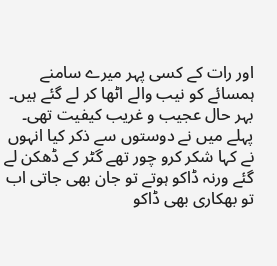اور رات کے کسی پہر میرے سامنے ہمسائے کو نیب والے اٹھا کر لے گئے ہیں۔ بہر حال عجیب و غریب کیفیت تھی۔ پہلے میں نے دوستوں سے ذکر کیا انہوں نے کہا شکر کرو چور تھے گٹر کے ڈھکن لے گئے ورنہ ڈاکو ہوتے تو جان بھی جاتی اب تو بھکاری بھی ڈاکو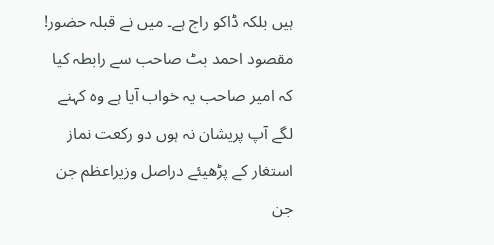ہیں بلکہ ڈاکو راج ہے۔ میں نے قبلہ حضور! مقصود احمد بٹ صاحب سے رابطہ کیا کہ امیر صاحب یہ خواب آیا ہے وہ کہنے لگے آپ پریشان نہ ہوں دو رکعت نماز استغار کے پڑھیئے دراصل وزیراعظم جن جن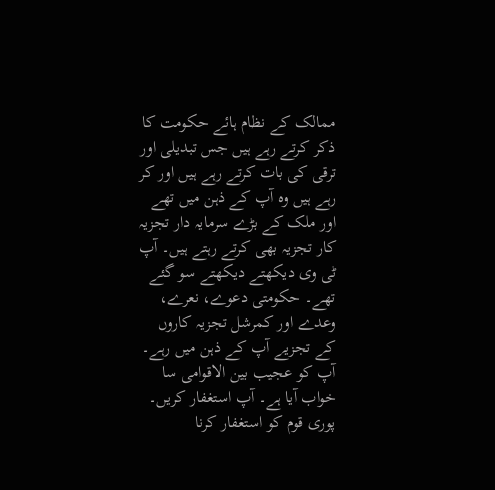ممالک کے نظام ہائے حکومت کا ذکر کرتے رہے ہیں جس تبدیلی اور ترقی کی بات کرتے رہے ہیں اور کر رہے ہیں وہ آپ کے ذہن میں تھے اور ملک کے بڑے سرمایہ دار تجزیہ کار تجزیہ بھی کرتے رہتے ہیں۔ آپ ٹی وی دیکھتے دیکھتے سو گئے تھے۔ حکومتی دعوے، نعرے، وعدے اور کمرشل تجزیہ کاروں کے تجزیے آپ کے ذہن میں رہے۔ آپ کو عجیب بین الاقوامی سا خواب آیا ہے۔ آپ استغفار کریں۔ پوری قوم کو استغفار کرنا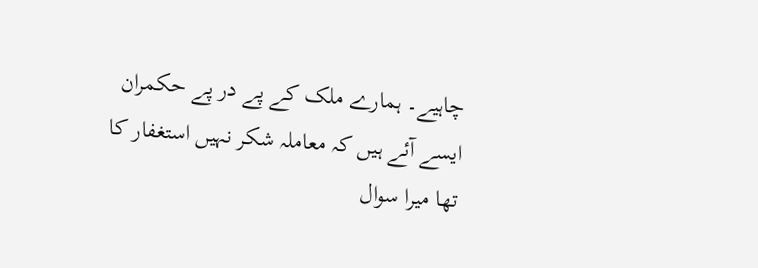چاہیے۔ ہمارے ملک کے پے در پے حکمران ایسے آئے ہیں کہ معاملہ شکر نہیں استغفار کا تھا میرا سوال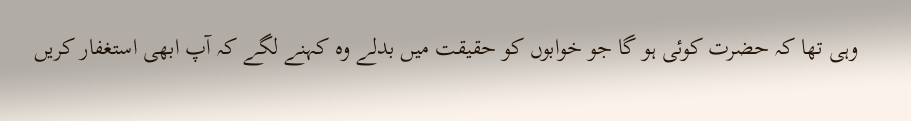وہی تھا کہ حضرت کوئی ہو گا جو خوابوں کو حقیقت میں بدلے وہ کہنے لگے کہ آپ ابھی استغفار کریں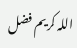اللہ کریم فضل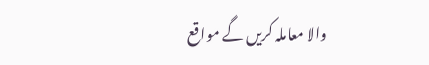والا معاملہ کریں گے مواقع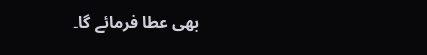بھی عطا فرمائے گا۔